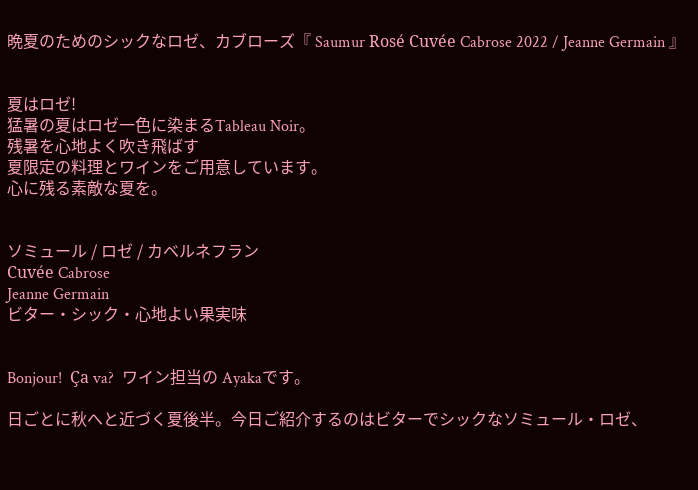晩夏のためのシックなロゼ、カブローズ『 Saumur Rosé Cuvée Cabrose 2022 / Jeanne Germain 』


夏はロゼ!
猛暑の夏はロゼ一色に染まるTableau Noir。
残暑を心地よく吹き飛ばす
夏限定の料理とワインをご用意しています。
心に残る素敵な夏を。


ソミュール / ロゼ / カベルネフラン
Cuvée Cabrose
Jeanne Germain
ビター・シック・心地よい果実味


Bonjour!  Ça va?  ワイン担当の Ayakaです。

日ごとに秋へと近づく夏後半。今日ご紹介するのはビターでシックなソミュール・ロゼ、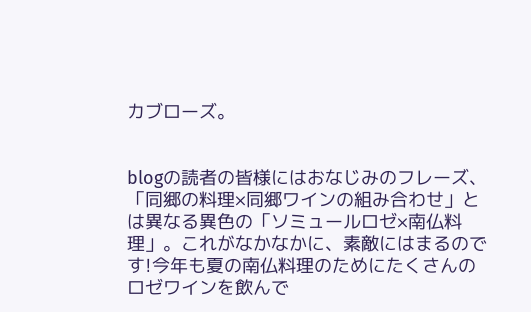カブローズ。


blogの読者の皆様にはおなじみのフレーズ、「同郷の料理×同郷ワインの組み合わせ」とは異なる異色の「ソミュールロゼ×南仏料理」。これがなかなかに、素敵にはまるのです!今年も夏の南仏料理のためにたくさんのロゼワインを飲んで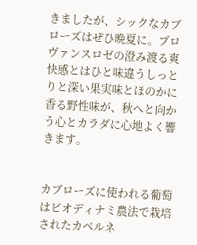きましたが、シックなカブローズはぜひ晩夏に。プロヴァンスロゼの澄み渡る爽快感とはひと味違うしっとりと深い果実味とほのかに香る野性味が、秋へと向かう心とカラダに心地よく響きます。


カブローズに使われる葡萄はビオディナミ農法で栽培されたカベルネ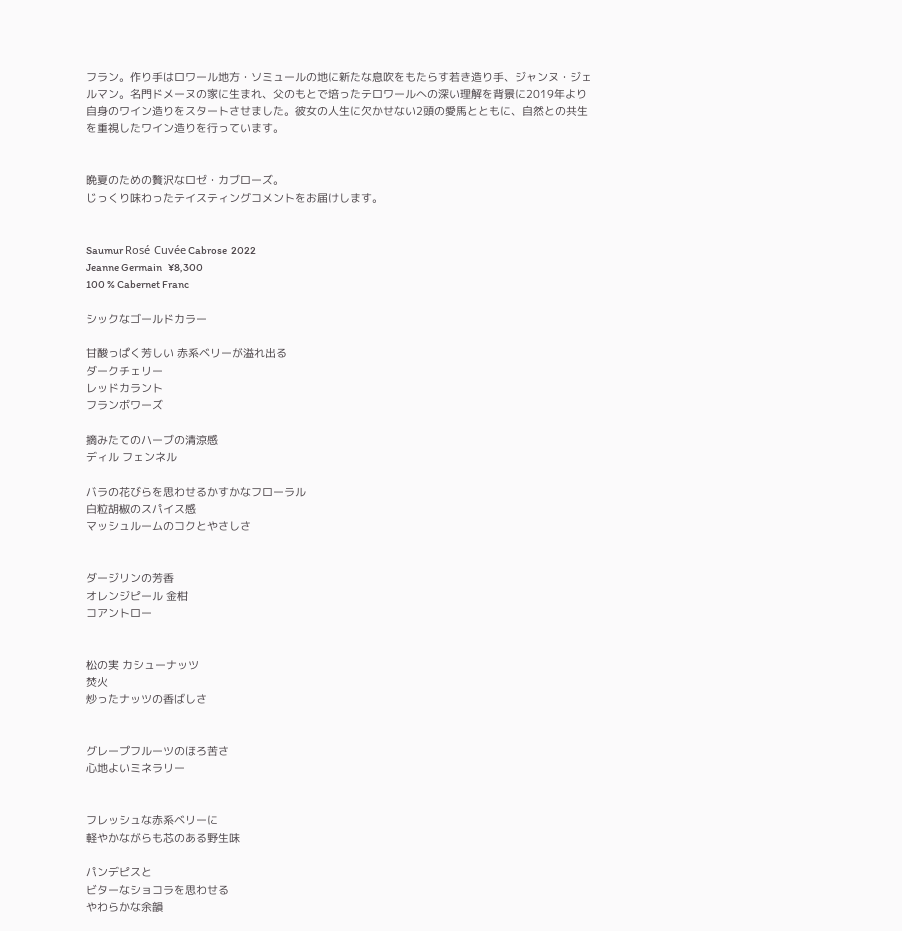フラン。作り手はロワール地方・ソミュールの地に新たな息吹をもたらす若き造り手、ジャンヌ・ジェルマン。名門ドメーヌの家に生まれ、父のもとで培ったテロワールへの深い理解を背景に2019年より自身のワイン造りをスタートさせました。彼女の人生に欠かせない2頭の愛馬とともに、自然との共生を重視したワイン造りを行っています。


晩夏のための贅沢なロゼ・カブローズ。
じっくり味わったテイスティングコメントをお届けします。


Saumur Rosé  Cuvée Cabrose  2022
Jeanne Germain   ¥8,300
100 % Cabernet Franc

シックなゴールドカラー

甘酸っぱく芳しい 赤系ベリーが溢れ出る
ダークチェリー
レッドカラント
フランボワーズ

摘みたてのハーブの清涼感
ディル フェンネル

バラの花びらを思わせるかすかなフローラル
白粒胡椒のスパイス感
マッシュルームのコクとやさしさ


ダージリンの芳香
オレンジピール 金柑
コアントロー


松の実 カシューナッツ
焚火
炒ったナッツの香ばしさ


グレープフルーツのほろ苦さ
心地よいミネラリー


フレッシュな赤系ベリーに
軽やかながらも芯のある野生味

パンデピスと
ビターなショコラを思わせる
やわらかな余韻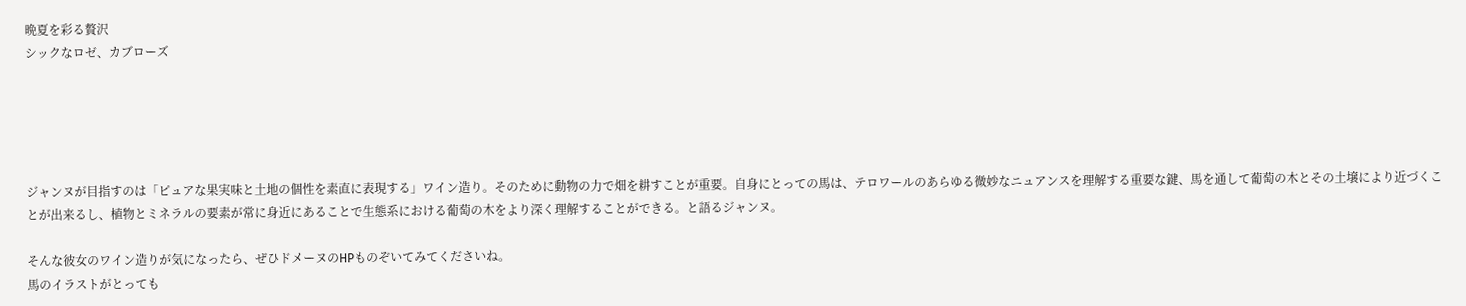晩夏を彩る贅沢
シックなロゼ、カブローズ





ジャンヌが目指すのは「ピュアな果実味と土地の個性を素直に表現する」ワイン造り。そのために動物の力で畑を耕すことが重要。自身にとっての馬は、テロワールのあらゆる微妙なニュアンスを理解する重要な鍵、馬を通して葡萄の木とその土壌により近づくことが出来るし、植物とミネラルの要素が常に身近にあることで生態系における葡萄の木をより深く理解することができる。と語るジャンヌ。

そんな彼女のワイン造りが気になったら、ぜひドメーヌのHPものぞいてみてくださいね。
馬のイラストがとっても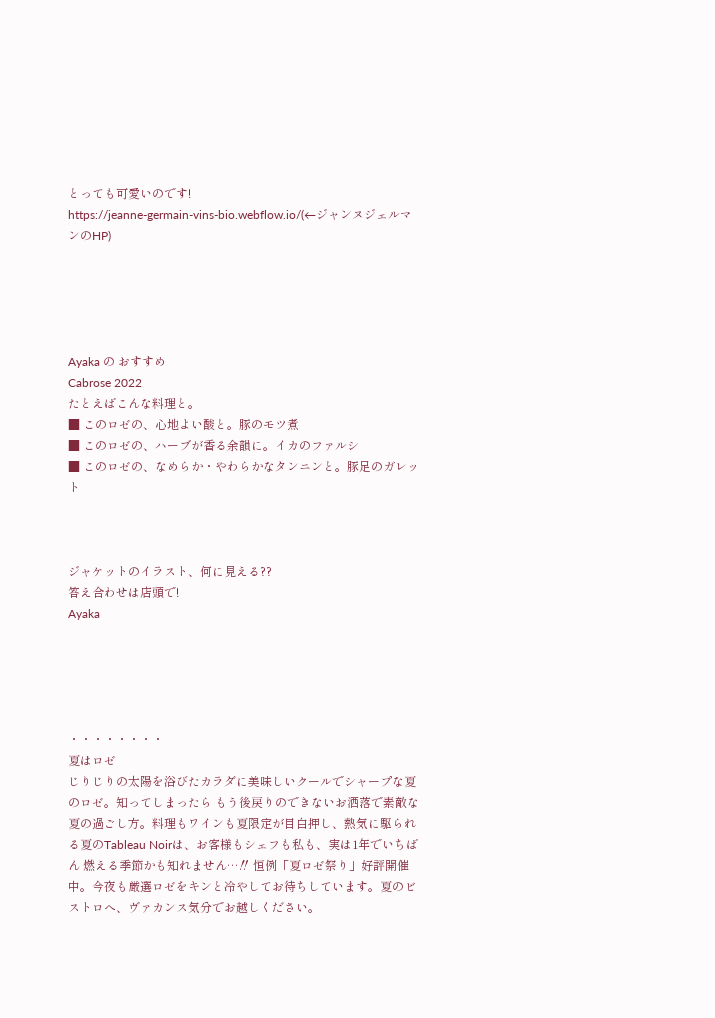とっても可愛いのです!
https://jeanne-germain-vins-bio.webflow.io/(←ジャンヌジェルマンのHP)





Ayaka の おすすめ
Cabrose 2022
たとえばこんな料理と。
■ このロゼの、心地よい酸と。豚のモツ煮
■ このロゼの、ハーブが香る余韻に。イカのファルシ
■ このロゼの、なめらか・やわらかなタンニンと。豚足のガレット



ジャケットのイラスト、何に見える??
答え合わせは店頭で!
Ayaka





・・・・・・・・
夏はロゼ
じりじりの太陽を浴びたカラダに美味しいクールでシャープな夏のロゼ。知ってしまったら もう後戻りのできないお洒落で素敵な夏の過ごし方。料理もワインも夏限定が目白押し、熱気に駆られる夏のTableau Noirは、お客様もシェフも私も、実は1年でいちばん 燃える季節かも知れません…‼ 恒例「夏ロゼ祭り」好評開催中。今夜も厳選ロゼをキンと冷やしてお待ちしています。夏のビストロへ、ヴァカンス気分でお越しください。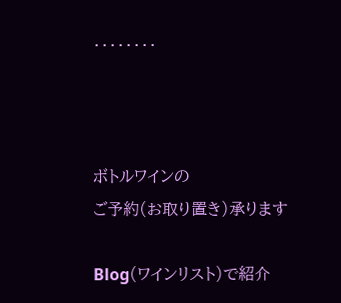・・・・・・・・



ボトルワインの
ご予約(お取り置き)承ります

Blog(ワインリスト)で紹介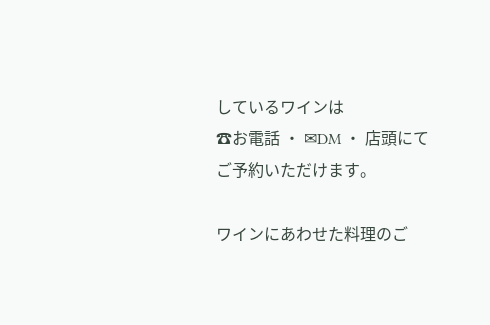しているワインは
☎お電話 ・ ✉DM ・ 店頭にて
ご予約いただけます。

ワインにあわせた料理のご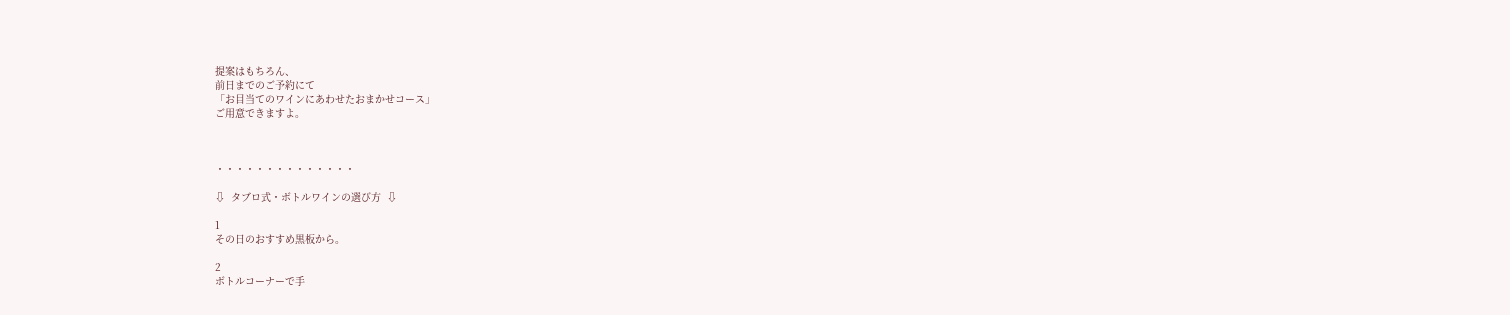提案はもちろん、
前日までのご予約にて
「お目当てのワインにあわせたおまかせコース」
ご用意できますよ。



・・・・・・・・・・・・・・

⇩  タブロ式・ボトルワインの選び方  ⇩

1
その日のおすすめ黒板から。

2
ボトルコーナーで手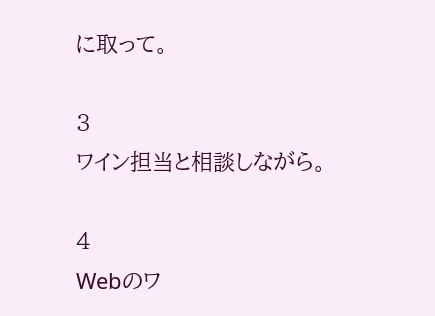に取って。

3
ワイン担当と相談しながら。

4
Webのワ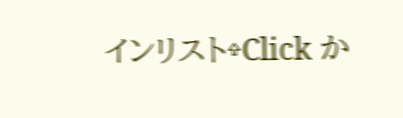インリスト⇧Click か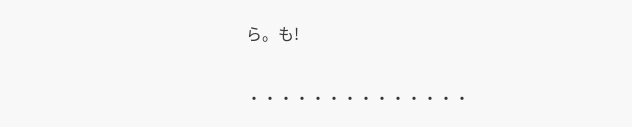ら。も!

・・・・・・・・・・・・・・